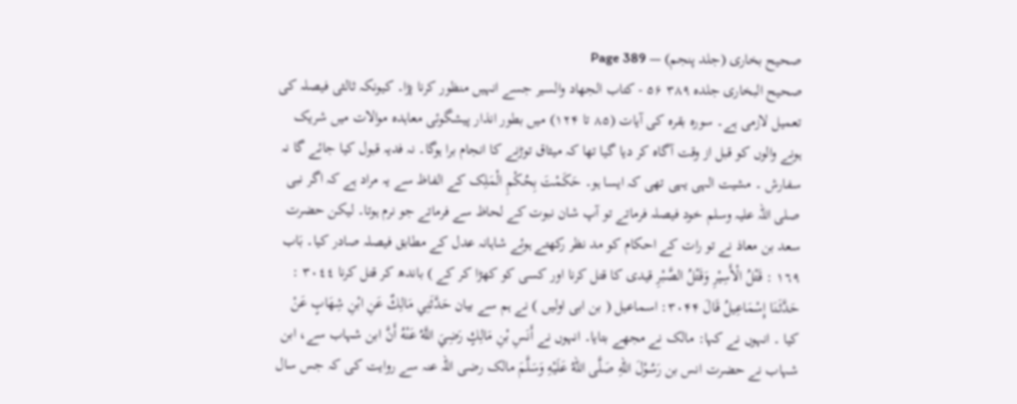صحیح بخاری (جلد پنجم) — Page 389
صحيح البخاری جلده ۳۸۹ ۵۶ - كتاب الجهاد والسير جسے انہیں منظور کرنا پڑا۔ کیونکہ ثالثی فیصلہ کی تعمیل لازمی ہے۔ سورہ بقرہ کی آیات (۸۵ تا ۱۲۴) میں بطور انذار پیشگوئی معاہدہ موالات میں شریک ہونے والوں کو قبل از وقت آگاہ کر دیا گیا تھا کہ میثاق توڑنے کا انجام برا ہوگا۔ نہ فدیہ قبول کیا جائے گا نہ سفارش ۔ مشیت الہی یہی تھی کہ ایسا ہو۔ حَكَمْتَ بِحُكْمِ الْمَلِک کے الفاظ سے یہ مراد ہے کہ اگر نبی صلی اللہ علیہ وسلم خود فیصلہ فرماتے تو آپ شان نبوت کے لحاظ سے فرماتے جو نرم ہوتا۔ لیکن حضرت سعد بن معاذ نے تو رات کے احکام کو مد نظر رکھتے ہوئے شاہانہ عدل کے مطابق فیصلہ صادر کیا۔ بَاب ١٦٩ : قَتْلُ الْأَسِيْرِ وَقَتْلُ الصَّبْرِ قیدی کا قتل کرنا اور کسی کو کھڑا کر کے ) باندھ کر قتل کرنا ٣٠٤٤ : حَدَّثَنَا إِسْمَاعِيلُ قَالَ ۳۰۴۴: اسماعیل ( بن ابی اولیں ) نے ہم سے بیان حَدَّثَنِي مَالِكٌ عَنِ ابْنِ شِهَابٍ عَنْ کیا ۔ انہوں نے کہا: مالک نے مجھے بتایا۔ انہوں نے أَنَسِ بْنِ مَالِكٍ رَضِيَ اللَّهُ عَنْهُ أَنَّ ابن شہاب سے، ابن شہاب نے حضرت انس بن رَسُوْلَ اللهِ صَلَّى اللهُ عَلَيْهِ وَسَلَّمَ مالک رضی اللہ عنہ سے روایت کی کہ جس سال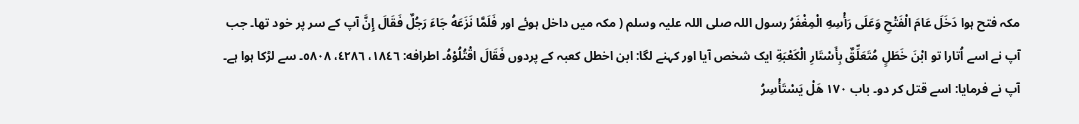مکہ فتح ہوا دَخَلَ عَامَ الْفَتْحِ وَعَلَى رَأْسِهِ الْمِغْفَرُ رسول اللہ صلی اللہ علیہ وسلم ( مکہ میں داخل ہوئے اور فَلَمَّا نَزَعَهُ جَاءَ رَجُلٌ فَقَالَ إِنَّ آپ کے سر پر خود تھا۔ جب آپ نے اسے اُتارا تو ابْنَ خَطَلٍ مُتَعَلِّقٌ بِأَسْتَارِ الْكَعْبَةِ ایک شخص آیا اور کہنے لگا: ابن اخطل کعبہ کے پردوں فَقَالَ اقْتُلُوْهُ۔ اطرافه: ١٨٤٦، ٤٢٨٦، ٥٨٠٨۔ سے لڑکا ہوا ہے۔ آپ نے فرمایا: اسے قتل کر دو۔ باب ۱۷۰ هَلْ يَسْتَأْسِرُ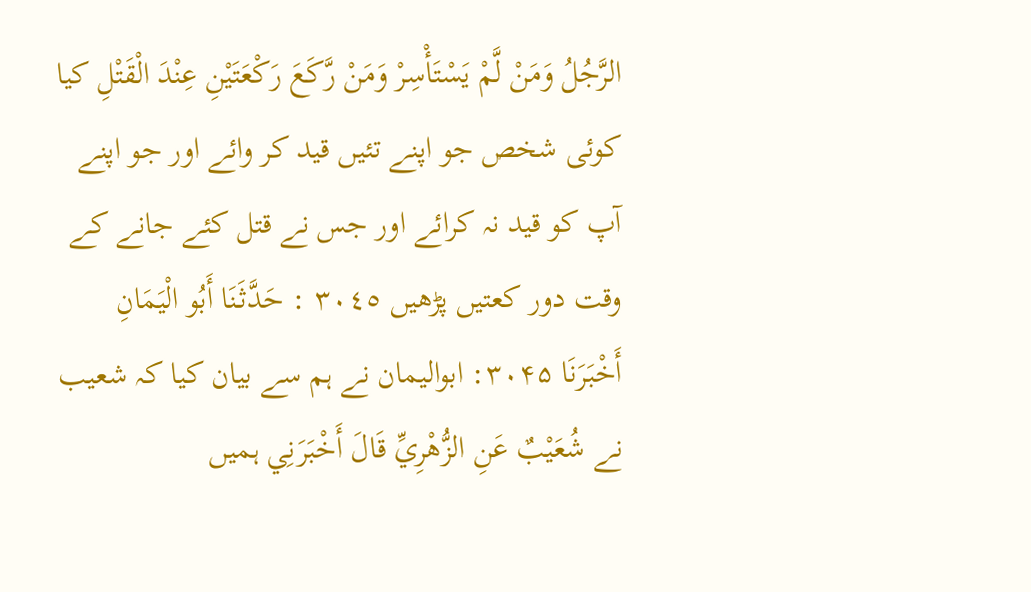الرَّجُلُ وَمَنْ لَّمْ يَسْتَأْسِرْ وَمَنْ رَّكَعَ رَكْعَتَيْنِ عِنْدَ الْقَتْلِ کیا کوئی شخص جو اپنے تئیں قید کر وائے اور جو اپنے آپ کو قید نہ کرائے اور جس نے قتل کئے جانے کے وقت دور کعتیں پڑھیں ٣٠٤٥ : حَدَّثَنَا أَبُو الْيَمَانِ أَخْبَرَنَا ۳۰۴۵: ابوالیمان نے ہم سے بیان کیا کہ شعیب نے شُعَيْبٌ عَنِ الزُّهْرِيِّ قَالَ أَخْبَرَنِي ہمیں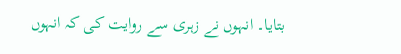بتایا۔ انہوں نے زہری سے روایت کی کہ انہوں